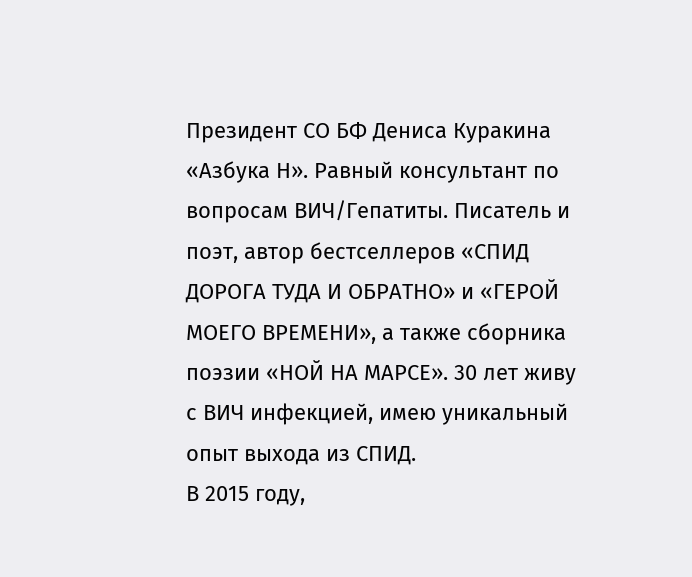Президент СО БФ Дениса Куракина «Азбука Н». Равный консультант по вопросам ВИЧ/Гепатиты. Писатель и поэт, автор бестселлеров «СПИД ДОРОГА ТУДА И ОБРАТНО» и «ГЕРОЙ МОЕГО ВРЕМЕНИ», а также сборника поэзии «НОЙ НА МАРСЕ». 30 лет живу с ВИЧ инфекцией, имею уникальный опыт выхода из СПИД.
В 2015 году,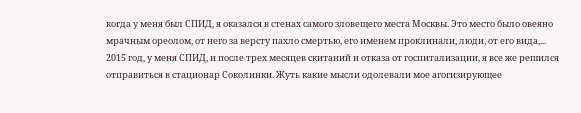когда у меня был СПИД, я оказался в стенах самого зловещего места Москвы. Это место было овеяно мрачным ореолом, от него за версту пахло смертью, его именем проклинали, люди, от его вида,...
2015 год, у меня СПИД, и после трех месяцев скитаний и отказа от госпитализации, я все же решился отправиться в стационар Соколинки. Жуть какие мысли одолевали мое агогизирующее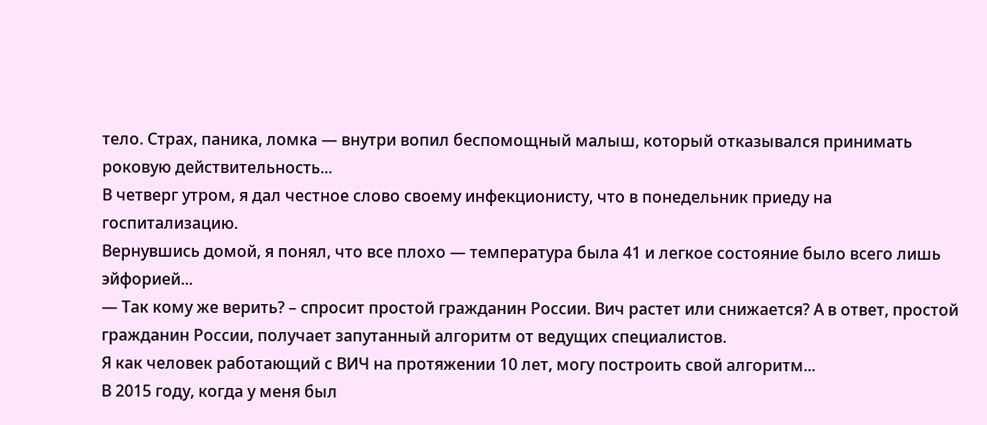тело. Страх, паника, ломка — внутри вопил беспомощный малыш, который отказывался принимать роковую действительность...
В четверг утром, я дал честное слово своему инфекционисту, что в понедельник приеду на госпитализацию.
Вернувшись домой, я понял, что все плохо — температура была 41 и легкое состояние было всего лишь эйфорией...
— Так кому же верить? – спросит простой гражданин России. Вич растет или снижается? А в ответ, простой гражданин России, получает запутанный алгоритм от ведущих специалистов.
Я как человек работающий с ВИЧ на протяжении 10 лет, могу построить свой алгоритм...
В 2015 году, когда у меня был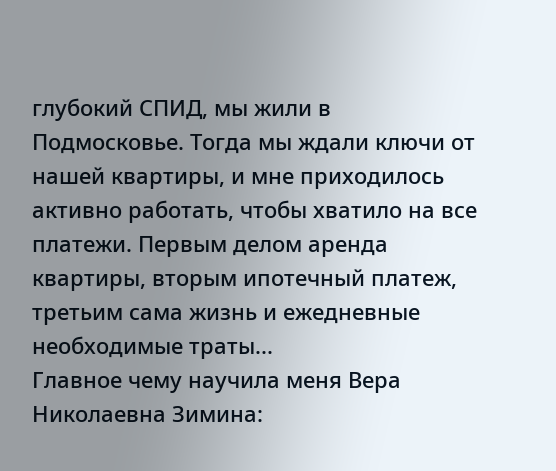глубокий СПИД, мы жили в Подмосковье. Тогда мы ждали ключи от нашей квартиры, и мне приходилось активно работать, чтобы хватило на все платежи. Первым делом аренда квартиры, вторым ипотечный платеж, третьим сама жизнь и ежедневные необходимые траты...
Главное чему научила меня Вера Николаевна Зимина: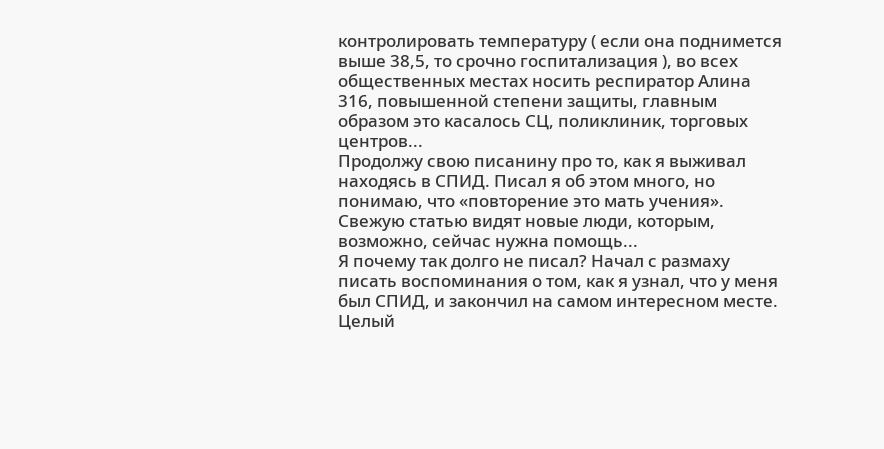контролировать температуру ( если она поднимется выше 38,5, то срочно госпитализация ), во всех общественных местах носить респиратор Алина 316, повышенной степени защиты, главным образом это касалось СЦ, поликлиник, торговых центров...
Продолжу свою писанину про то, как я выживал находясь в СПИД. Писал я об этом много, но понимаю, что «повторение это мать учения». Свежую статью видят новые люди, которым, возможно, сейчас нужна помощь...
Я почему так долго не писал? Начал с размаху писать воспоминания о том, как я узнал, что у меня был СПИД, и закончил на самом интересном месте. Целый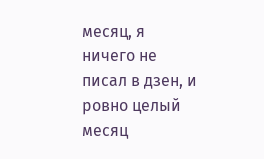месяц, я ничего не писал в дзен, и ровно целый месяц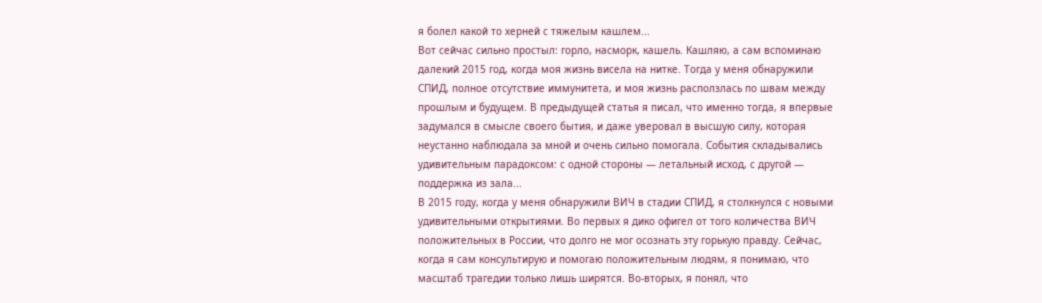я болел какой то херней с тяжелым кашлем...
Вот сейчас сильно простыл: горло, насморк, кашель. Кашляю, а сам вспоминаю далекий 2015 год, когда моя жизнь висела на нитке. Тогда у меня обнаружили СПИД, полное отсутствие иммунитета, и моя жизнь расползлась по швам между прошлым и будущем. В предыдущей статья я писал, что именно тогда, я впервые задумался в смысле своего бытия, и даже уверовал в высшую силу, которая неустанно наблюдала за мной и очень сильно помогала. События складывались удивительным парадоксом: с одной стороны — летальный исход, с другой — поддержка из зала...
В 2015 году, когда у меня обнаружили ВИЧ в стадии СПИД, я столкнулся с новыми удивительными открытиями. Во первых я дико офигел от того количества ВИЧ положительных в России, что долго не мог осознать эту горькую правду. Сейчас, когда я сам консультирую и помогаю положительным людям, я понимаю, что масштаб трагедии только лишь ширятся. Во-вторых, я понял, что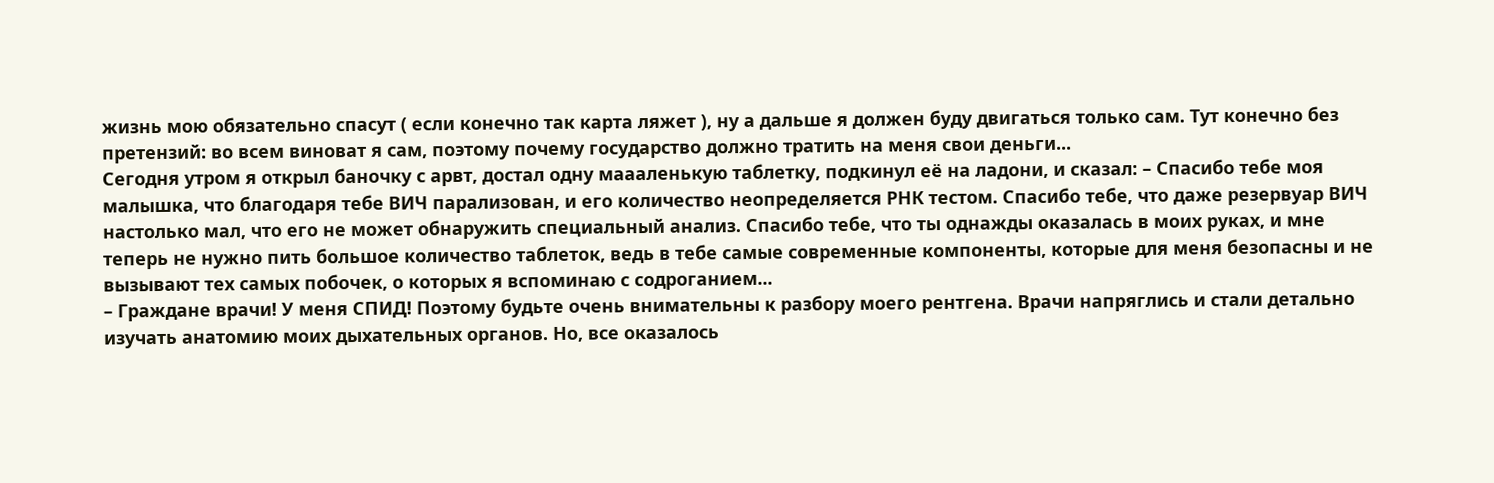жизнь мою обязательно спасут ( если конечно так карта ляжет ), ну а дальше я должен буду двигаться только сам. Тут конечно без претензий: во всем виноват я сам, поэтому почему государство должно тратить на меня свои деньги...
Сегодня утром я открыл баночку с арвт, достал одну маааленькую таблетку, подкинул её на ладони, и сказал: – Спасибо тебе моя малышка, что благодаря тебе ВИЧ парализован, и его количество неопределяется РНК тестом. Спасибо тебе, что даже резервуар ВИЧ настолько мал, что его не может обнаружить специальный анализ. Спасибо тебе, что ты однажды оказалась в моих руках, и мне теперь не нужно пить большое количество таблеток, ведь в тебе самые современные компоненты, которые для меня безопасны и не вызывают тех самых побочек, о которых я вспоминаю с содроганием...
– Граждане врачи! У меня СПИД! Поэтому будьте очень внимательны к разбору моего рентгена. Врачи напряглись и стали детально изучать анатомию моих дыхательных органов. Но, все оказалось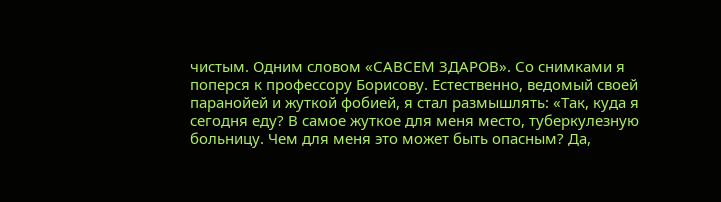чистым. Одним словом «САВСЕМ ЗДАРОВ». Со снимками я поперся к профессору Борисову. Естественно, ведомый своей паранойей и жуткой фобией, я стал размышлять: «Так, куда я сегодня еду? В самое жуткое для меня место, туберкулезную больницу. Чем для меня это может быть опасным? Да,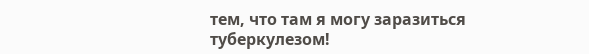тем, что там я могу заразиться туберкулезом!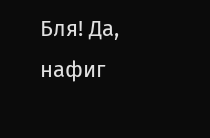Бля! Да, нафиг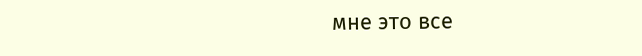мне это все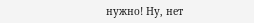нужно! Ну, нет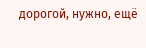дорогой, нужно, ещё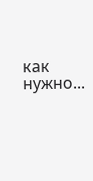как нужно...